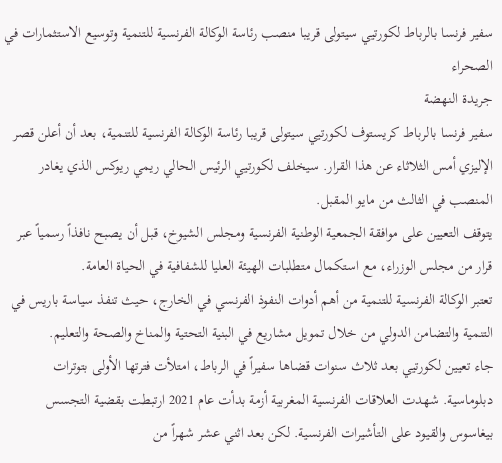سفير فرنسا بالرباط لكورتيي سيتولى قريبا منصب رئاسة الوكالة الفرنسية للتنمية وتوسيع الاستثمارات في الصحراء
جريدة النهضة
سفير فرنسا بالرباط كريستوف لكورتيي سيتولى قريبا رئاسة الوكالة الفرنسية للتنمية، بعد أن أعلن قصر الإليزي أمس الثلاثاء عن هذا القرار. سيخلف لكورتيي الرئيس الحالي ريمي ريوكس الذي يغادر المنصب في الثالث من مايو المقبل.
يتوقف التعيين على موافقة الجمعية الوطنية الفرنسية ومجلس الشيوخ، قبل أن يصبح نافذاً رسمياً عبر قرار من مجلس الوزراء، مع استكمال متطلبات الهيئة العليا للشفافية في الحياة العامة.
تعتبر الوكالة الفرنسية للتنمية من أهم أدوات النفوذ الفرنسي في الخارج، حيث تنفذ سياسة باريس في التنمية والتضامن الدولي من خلال تمويل مشاريع في البنية التحتية والمناخ والصحة والتعليم.
جاء تعيين لكورتيي بعد ثلاث سنوات قضاها سفيراً في الرباط، امتلأت فترتها الأولى بتوترات دبلوماسية. شهدت العلاقات الفرنسية المغربية أزمة بدأت عام 2021 ارتبطت بقضية التجسس بيغاسوس والقيود على التأشيرات الفرنسية. لكن بعد اثني عشر شهراً من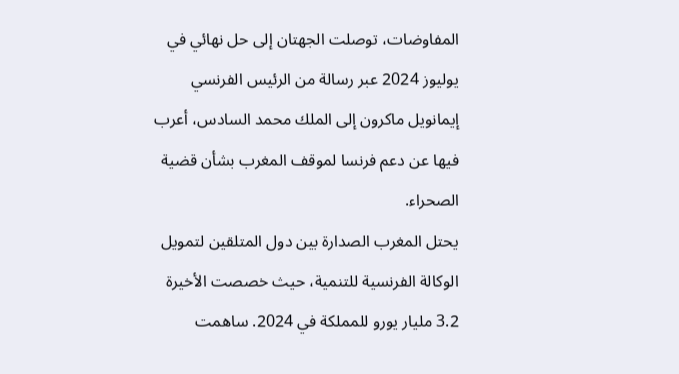المفاوضات، توصلت الجهتان إلى حل نهائي في يوليوز 2024 عبر رسالة من الرئيس الفرنسي إيمانويل ماكرون إلى الملك محمد السادس، أعرب فيها عن دعم فرنسا لموقف المغرب بشأن قضية الصحراء.
يحتل المغرب الصدارة بين دول المتلقين لتمويل الوكالة الفرنسية للتنمية، حيث خصصت الأخيرة 3.2 مليار يورو للمملكة في 2024. ساهمت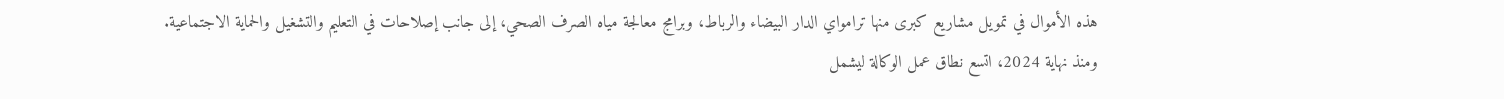هذه الأموال في تمويل مشاريع كبرى منها ترامواي الدار البيضاء والرباط، وبرامج معالجة مياه الصرف الصحي، إلى جانب إصلاحات في التعليم والتشغيل والحماية الاجتماعية.
ومنذ نهاية 2024، اتسع نطاق عمل الوكالة ليشمل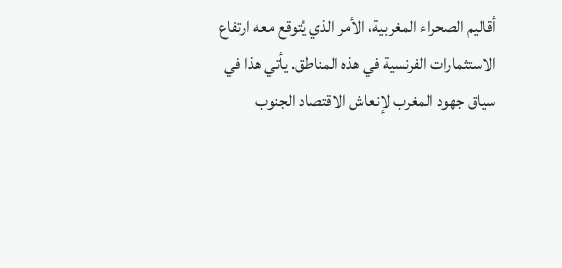أقاليم الصحراء المغربية، الأمر الذي يُتوقع معه ارتفاع الاستثمارات الفرنسية في هذه المناطق. يأتي هذا في سياق جهود المغرب لإنعاش الاقتصاد الجنوب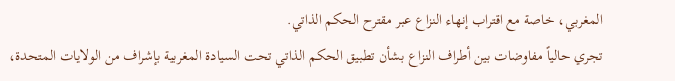المغربي، خاصة مع اقتراب إنهاء النزاع عبر مقترح الحكم الذاتي.
تجري حالياً مفاوضات بين أطراف النزاع بشأن تطبيق الحكم الذاتي تحت السيادة المغربية بإشراف من الولايات المتحدة،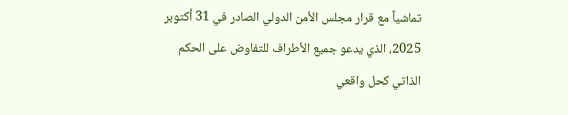تماشياً مع قرار مجلس الأمن الدولي الصادر في 31 أكتوبر 2025، الذي يدعو جميع الأطراف للتفاوض على الحكم الذاتي كحل واقعي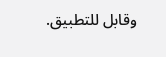وقابل للتطبيق.